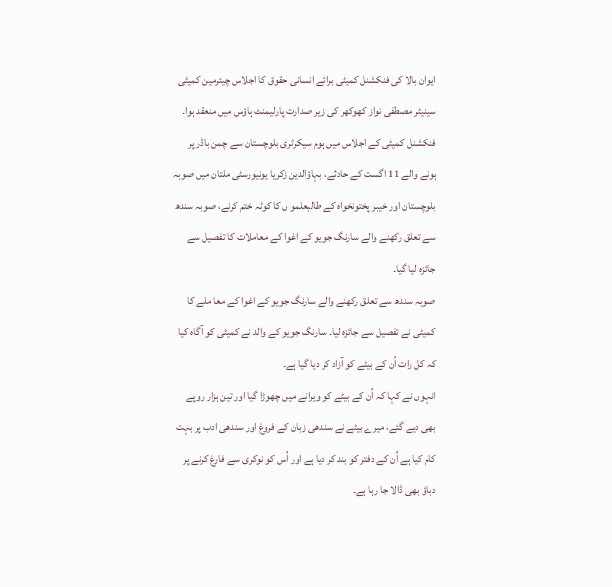ایوان بالا کی فنکشنل کمیٹی برائے انسانی حقوق کا اجلاس چیئرمین کمیٹی سینیٹر مصطفی نواز کھوکھر کی زیر صدارت پارلیمنٹ ہاؤس میں منعقد ہوا۔
فنکشنل کمیٹی کے اجلاس میں ہوم سیکرٹری بلوچستان سے چمن باڈر پر ہونے والے 11 اگست کے حادثے، بہاؤالدین زکریا یونیورسٹی ملتان میں صوبہ بلوچستان اور خیبر پختونخواہ کے طالبعلمو ں کا کوٹہ ختم کرنے، صوبہ سندھ سے تعلق رکھنے والے سارنگ جویو کے اغوا کے معاملات کا تفصیل سے جائزہ لیا گیا۔
صوبہ سندھ سے تعلق رکھنے والے سارنگ جویو کے اغوا کے معا ملے کا کمیٹی نے تفصیل سے جائزہ لیا۔ سارنگ جویو کے والد نے کمیٹی کو آگاہ کیا کہ کل رات اُن کے بیٹے کو آزاد کر دیا گیا ہے۔
انہوں نے کہا کہ اُن کے بیٹے کو ویرانے میں چھوڑا گیا اور تین ہزار روپے بھی دیے گئے، میرے بیٹے نے سندھی زبان کے فروغ اور سندھی ادب پر بہت کام کیا ہے اُن کے دفتر کو بند کر دیا ہے اور اُس کو نوکری سے فارغ کرنے پر دباؤ بھی ڈالا جا رہا ہے۔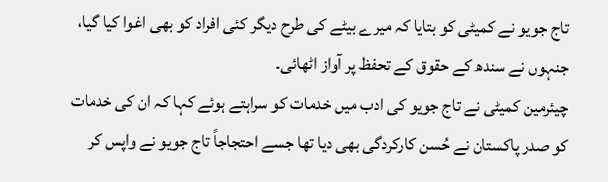تاج جویو نے کمیٹی کو بتایا کہ میرے بیٹے کی طرح دیگر کئی افراد کو بھی اغوا کیا گیا، جنہوں نے سندھ کے حقوق کے تحفظ پر آواز اٹھائی۔
چیئرمین کمیٹی نے تاج جویو کی ادب میں خدمات کو سراہتے ہوئے کہا کہ ان کی خدمات کو صدر پاکستان نے حُسن کارکردگی بھی دیا تھا جسے احتجاجاً تاج جویو نے واپس کر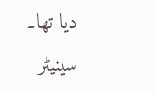دیا تھا۔
سینیٹر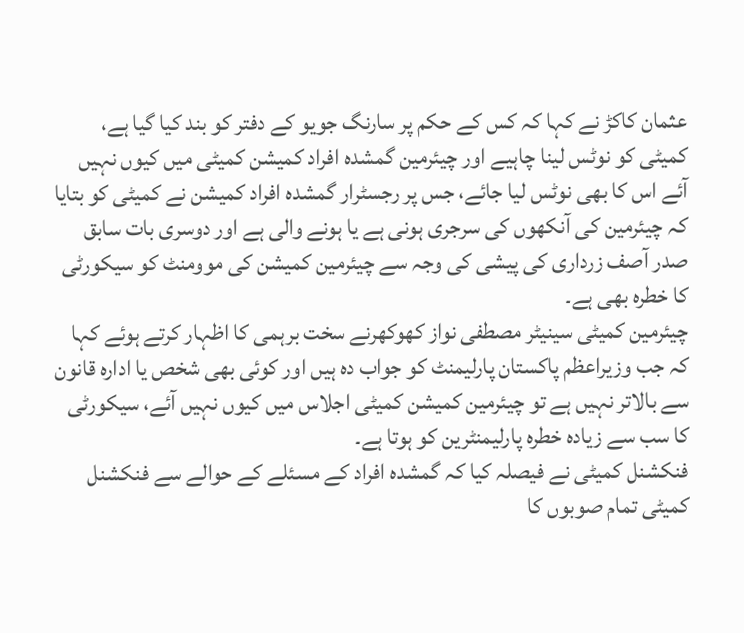عثمان کاکڑ نے کہا کہ کس کے حکم پر سارنگ جویو کے دفتر کو بند کیا گیا ہے، کمیٹی کو نوٹس لینا چاہیے اور چیئرمین گمشدہ افراد کمیشن کمیٹی میں کیوں نہیں آئے اس کا بھی نوٹس لیا جائے، جس پر رجسٹرار گمشدہ افراد کمیشن نے کمیٹی کو بتایا کہ چیئرمین کی آنکھوں کی سرجری ہونی ہے یا ہونے والی ہے اور دوسری بات سابق صدر آصف زرداری کی پیشی کی وجہ سے چیئرمین کمیشن کی موومنٹ کو سیکورٹی کا خطرہ بھی ہے۔
چیئرمین کمیٹی سینیٹر مصطفی نواز کھوکھرنے سخت برہمی کا اظہار کرتے ہوئے کہا کہ جب وزیراعظم پاکستان پارلیمنٹ کو جواب دہ ہیں اور کوئی بھی شخص یا ادارہ قانون سے بالاتر نہیں ہے تو چیئرمین کمیشن کمیٹی اجلاس میں کیوں نہیں آئے، سیکورٹی کا سب سے زیادہ خطرہ پارلیمنٹرین کو ہوتا ہے۔
فنکشنل کمیٹی نے فیصلہ کیا کہ گمشدہ افراد کے مسئلے کے حوالے سے فنکشنل کمیٹی تمام صوبوں کا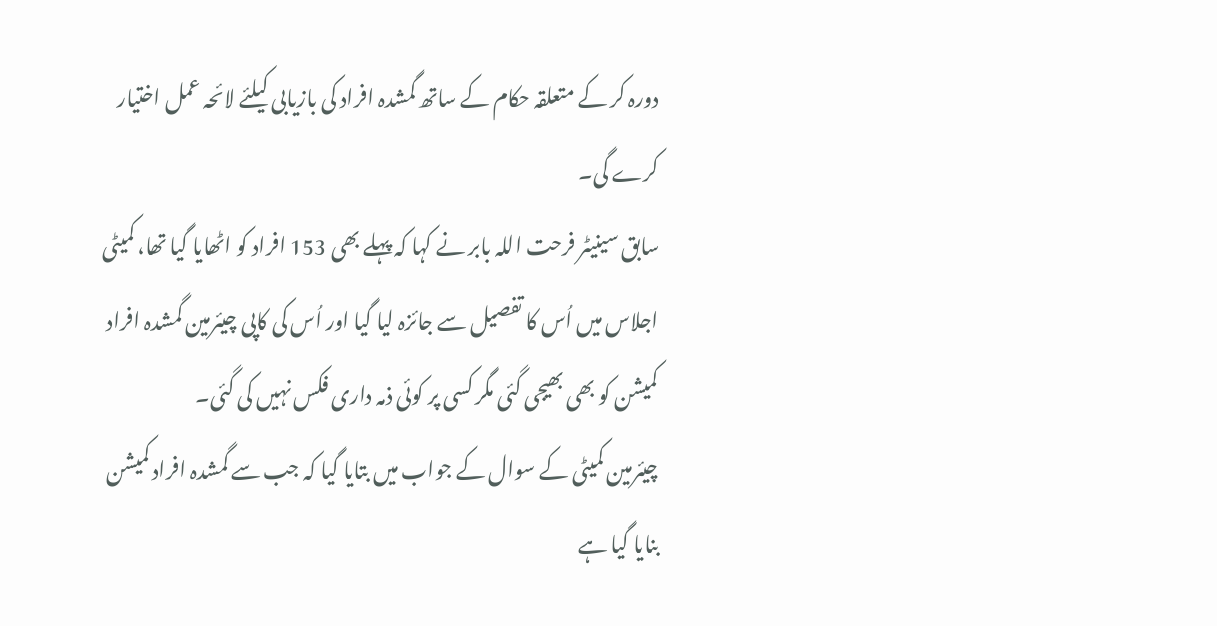دورہ کر کے متعلقہ حکام کے ساتھ گمشدہ افراد کی بازیابی کیلئے لائحہ عمل اختیار کرے گی۔
سابق سینیٹر فرحت اللہ بابر نے کہا کہ پہلے بھی 153 افراد کو اٹھایا گیا تھا، کمیٹی اجلاس میں اُس کا تفصیل سے جائزہ لیا گیا اور اُس کی کاپی چیئرمین گمشدہ افراد کمیشن کو بھی بھیجی گئی مگر کسی پر کوئی ذمہ داری فکس نہیں کی گئی۔
چیئرمین کمیٹی کے سوال کے جواب میں بتایا گیا کہ جب سے گمشدہ افراد کمیشن بنایا گیا ہے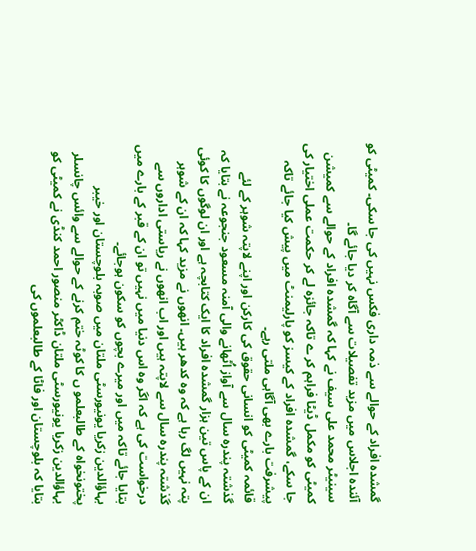گمشدہ افراد کے حوالے سے ذمہ داری فکس نہیں کی جا سکی۔ کمیٹی کو آئندہ اجلاس میں مزید تفصیلات سے آگاہ کر دیا جائے گا۔
سینیٹر محمد علی سیف نے کہا کہ گمشدہ افراد کے حوالے سے کمیشن کمیٹی کو مکمل ڈیٹا فراہم کر ے تاکہ جائزہ لے کر حکمت عملی اختیار کی جا سکے، گمشدہ افراد کے کیسز کو پارلیمنٹ میں پیش کیا جائے تاکہ پیشرفت بارے بھی آگاہی ملتی رہے۔
قائمہ کمیٹی کو انسانی حقوق کی کارکن اور اپنے لاپتہ شوہر کے لئے گذشتہ پندرہ سال سے آواز اُٹھانے والی آمنہ مسعود جنجوعہ نے بتایا کہ ان کے پاس تین ہزار گمشدہ افراد کا ایک کتابچہ ہے اور ان لوگوں کا کوئی پتہ نہیں لگ رہا ہے کہ وہ کدھر ہیں۔ انھوں نے مزید کہا کہ ان کے شوہر گذشتہ پندرہ سال سے لاپتہ ہیں اور اب انھوں نے ریاستی اداروں سے درخواست کی ہے کہ اگر وہ اس دنیا میں نہیں تو ان کے قبر کے بارے میں بتایا جائے تاکہ میں اور میرے بچوں کو سکون ہوجائے۔
بہاؤالدین زکریا یونیورسٹی ملتان میں صوبہ بلوچستان اور خیبر پختونخواہ کے طالبعلمو ں کا کوٹہ ختم کرنے کے حوالے سے وائس چانسلر بہاؤالدین زکریا یونیورسٹی ملتان ڈاکٹر منصور احمد کنڈی نے کمیٹی کو بتایا کہ بلوچستان اور فاٹا کے طالبعلموں کی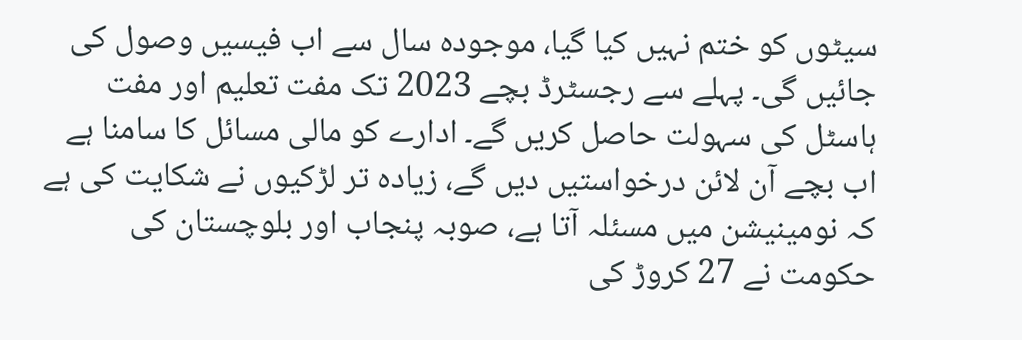سیٹوں کو ختم نہیں کیا گیا، موجودہ سال سے اب فیسیں وصول کی جائیں گی۔ پہلے سے رجسٹرڈ بچے 2023 تک مفت تعلیم اور مفت ہاسٹل کی سہولت حاصل کریں گے۔ ادارے کو مالی مسائل کا سامنا ہے اب بچے آن لائن درخواستیں دیں گے، زیادہ تر لڑکیوں نے شکایت کی ہے کہ نومینیشن میں مسئلہ آتا ہے، صوبہ پنجاب اور بلوچستان کی حکومت نے 27 کروڑ کی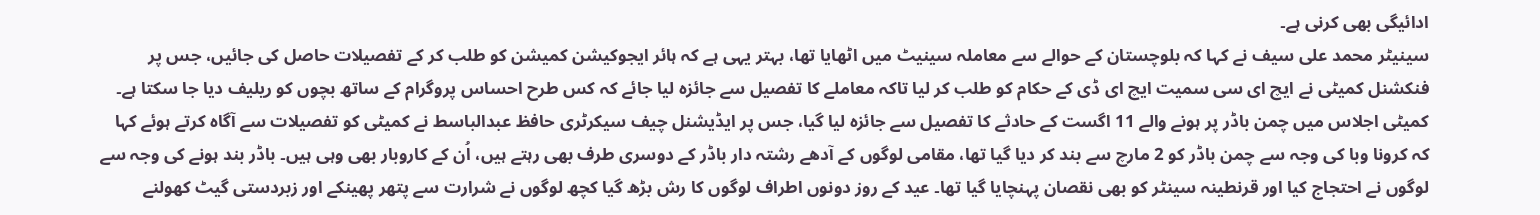ادائیگی بھی کرنی ہے۔
سینیٹر محمد علی سیف نے کہا کہ بلوچستان کے حوالے سے معاملہ سینیٹ میں اٹھایا تھا، بہتر یہی ہے کہ ہائر ایجوکیشن کمیشن کو طلب کر کے تفصیلات حاصل کی جائیں، جس پر فنکشنل کمیٹی نے ایچ ای سی سمیت ایچ ای ڈی کے حکام کو طلب کر لیا تاکہ معاملے کا تفصیل سے جائزہ لیا جائے کہ کس طرح احساس پروگرام کے ساتھ بچوں کو ریلیف دیا جا سکتا ہے۔
کمیٹی اجلاس میں چمن باڈر پر ہونے والے 11 اگست کے حادثے کا تفصیل سے جائزہ لیا گیا، جس پر ایڈیشنل چیف سیکرٹری حافظ عبدالباسط نے کمیٹی کو تفصیلات سے آگاہ کرتے ہوئے کہا کہ کرونا وبا کی وجہ سے چمن باڈر کو 2 مارچ سے بند کر دیا گیا تھا، مقامی لوگوں کے آدھے رشتہ دار باڈر کے دوسری طرف بھی رہتے ہیں، اُن کے کاروبار بھی وہی ہیں۔ باڈر بند ہونے کی وجہ سے لوگوں نے احتجاج کیا اور قرنطینہ سینٹر کو بھی نقصان پہنچایا گیا تھا۔ عید کے روز دونوں اطراف لوگوں کا رش بڑھ گیا کچھ لوگوں نے شرارت سے پتھر پھینکے اور زبردستی گیٹ کھولنے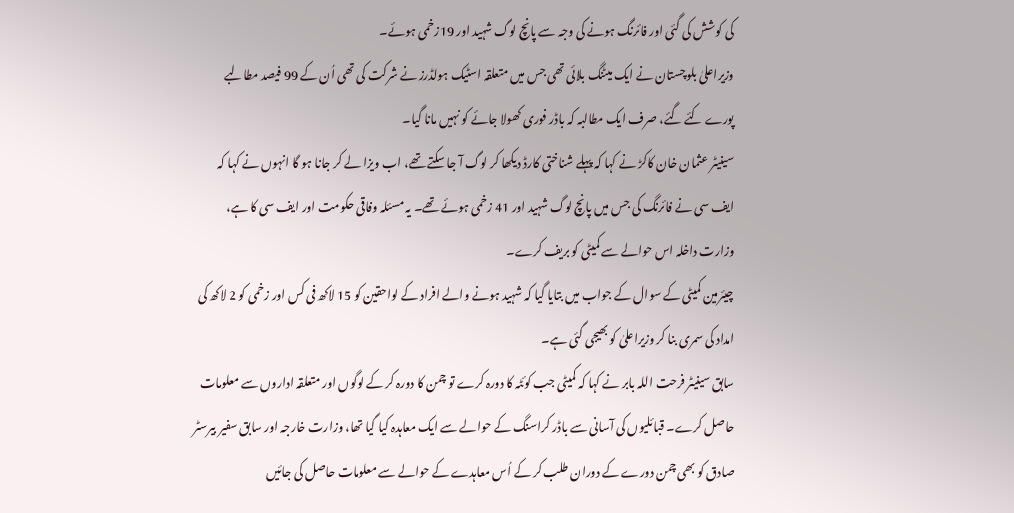کی کوشش کی گئی اور فائرنگ ہونے کی وجہ سے پانچ لوگ شہید اور 19زخمی ہوئے۔
وزیراعلیٰ بلوچستان نے ایک میٹنگ بلائی تھی جس میں متعلقہ اسٹیک ہولڈرز نے شرکت کی تھی اُن کے 99 فیصد مطالبے پورے کئے گئے، صرف ایک مطالبہ کہ باڈر فوری کھولا جائے کو نہیں مانا گیا۔
سینیٹر عثمان خان کاکڑ نے کہا کہ پہلے شناختی کارڈ دیکھا کر لوگ آ جا سکتے تھے، اب ویزا لے کر جانا ہو گا انہوں نے کہا کہ ایف سی نے فائرنگ کی جس میں پانچ لوگ شہید اور 41 زخمی ہوئے تھے۔ یہ مسئلہ وفاقی حکومت اور ایف سی کا ہے، وزارت داخلہ اس حوالے سے کمیٹی کو بریف کرے۔
چیئرمین کمیٹی کے سوال کے جواب میں بتایا گیا کہ شہید ہونے والے افراد کے لواحقین کو 15 لاکھ فی کس اور زخمی کو 2 لاکھ کی امداد کی سمری بنا کر وزیراعلیٰ کو بھیجی گئی ہے۔
سابق سینیٹر فرحت اللہ بابر نے کہا کہ کمیٹی جب کوئٹہ کا دورہ کرے تو چمن کا دورہ کر کے لوگوں اور متعلقہ اداروں سے معلومات حاصل کرے۔ قبائلیوں کی آسانی سے باڈر کراسنگ کے حوالے سے ایک معاہدہ کیا گیا تھا، وزارت خارجہ اور سابق سفیر بیرسٹر صادق کو بھی چمن دورے کے دوران طلب کر کے اُس معاہدے کے حوالے سے معلومات حاصل کی جائیں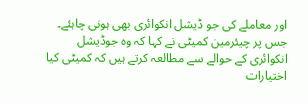اور معاملے کی جو ڈیشل انکوائری بھی ہونی چاہئے۔ جس پر چیئرمین کمیٹی نے کہا کہ وہ جوڈیشل انکوائری کے حوالے سے مطالعہ کرتے ہیں کہ کمیٹی کیا اختیارات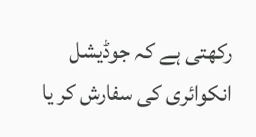رکھتی ہے کہ جوڈیشل انکوائری کی سفارش کر یا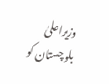وزیراعلیٰ بلوچستان کو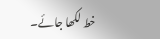خط لکھا جائے۔